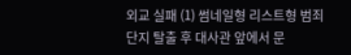외교 실패 (1) 썸네일형 리스트형 범죄단지 탈출 후 대사관 앞에서 문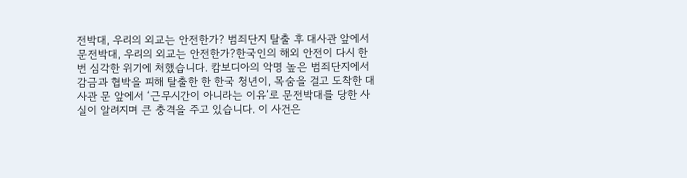전박대, 우리의 외교는 안전한가? 범죄단지 탈출 후 대사관 앞에서 문전박대, 우리의 외교는 안전한가?한국인의 해외 안전이 다시 한번 심각한 위기에 처했습니다. 캄보디아의 악명 높은 범죄단지에서 감금과 협박을 피해 탈출한 한 한국 청년이, 목숨을 걸고 도착한 대사관 문 앞에서 ‘근무시간이 아니라는 이유’로 문전박대를 당한 사실이 알려지며 큰 충격을 주고 있습니다. 이 사건은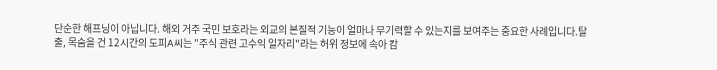단순한 해프닝이 아닙니다. 해외 거주 국민 보호라는 외교의 본질적 기능이 얼마나 무기력할 수 있는지를 보여주는 중요한 사례입니다.탈출, 목숨을 건 12시간의 도피A씨는 "주식 관련 고수익 일자리"라는 허위 정보에 속아 캄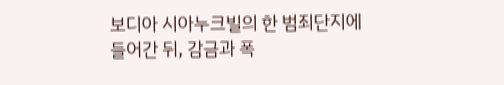보디아 시아누크빌의 한 범죄단지에 들어간 뒤, 감금과 폭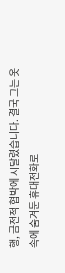행, 금전적 협박에 시달렸습니다. 결국 그는 옷 속에 숨겨둔 휴대전화로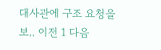대사관에 구조 요청을 보.. 이전 1 다음